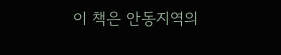이 책은 안동지역의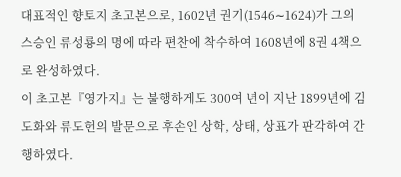대표적인 향토지 초고본으로, 1602년 권기(1546∼1624)가 그의 스승인 류성룡의 명에 따라 편찬에 착수하여 1608년에 8권 4책으로 완성하였다.
이 초고본『영가지』는 불행하게도 300여 년이 지난 1899년에 김도화와 류도헌의 발문으로 후손인 상학, 상태, 상표가 판각하여 간행하였다.